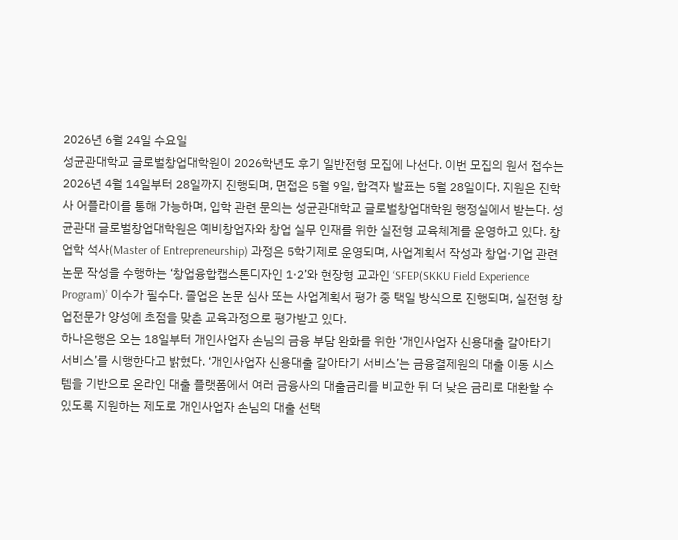2026년 6월 24일 수요일
성균관대학교 글로벌창업대학원이 2026학년도 후기 일반전형 모집에 나선다. 이번 모집의 원서 접수는 2026년 4월 14일부터 28일까지 진행되며, 면접은 5월 9일, 합격자 발표는 5월 28일이다. 지원은 진학사 어플라이를 통해 가능하며, 입학 관련 문의는 성균관대학교 글로벌창업대학원 행정실에서 받는다. 성균관대 글로벌창업대학원은 예비창업자와 창업 실무 인재를 위한 실전형 교육체계를 운영하고 있다. 창업학 석사(Master of Entrepreneurship) 과정은 5학기제로 운영되며, 사업계획서 작성과 창업·기업 관련 논문 작성을 수행하는 ‘창업융합캡스톤디자인 1·2’와 현장형 교과인 ‘SFEP(SKKU Field Experience Program)’ 이수가 필수다. 졸업은 논문 심사 또는 사업계획서 평가 중 택일 방식으로 진행되며, 실전형 창업전문가 양성에 초점을 맞춘 교육과정으로 평가받고 있다.
하나은행은 오는 18일부터 개인사업자 손님의 금융 부담 완화를 위한 ‘개인사업자 신용대출 갈아타기 서비스’를 시행한다고 밝혔다. ‘개인사업자 신용대출 갈아타기 서비스’는 금융결제원의 대출 이동 시스템을 기반으로 온라인 대출 플랫폼에서 여러 금융사의 대출금리를 비교한 뒤 더 낮은 금리로 대환할 수 있도록 지원하는 제도로 개인사업자 손님의 대출 선택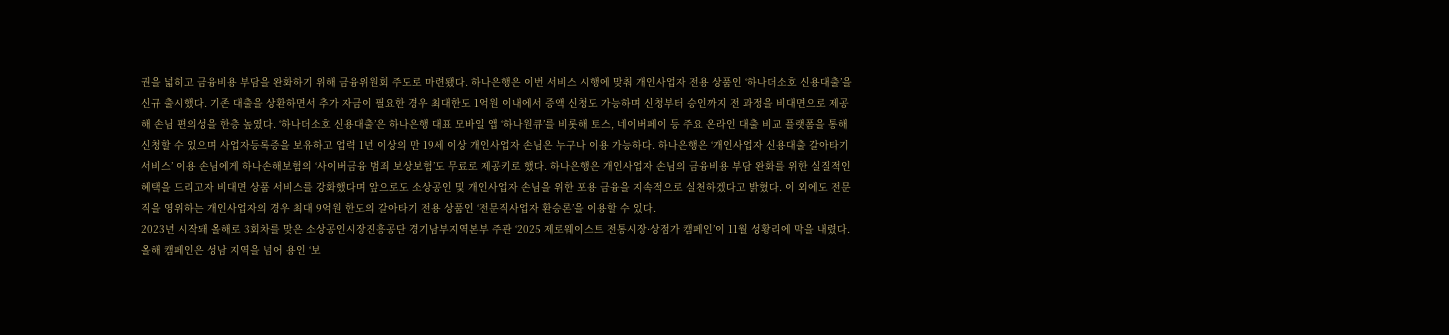권을 넓히고 금융비용 부담을 완화하기 위해 금융위원회 주도로 마련됐다. 하나은행은 이번 서비스 시행에 맞춰 개인사업자 전용 상품인 ‘하나더소호 신용대출’을 신규 출시했다. 기존 대출을 상환하면서 추가 자금이 필요한 경우 최대한도 1억원 이내에서 증액 신청도 가능하며 신청부터 승인까지 전 과정을 비대면으로 제공해 손님 편의성을 한층 높였다. ‘하나더소호 신용대출’은 하나은행 대표 모바일 앱 ‘하나원큐’를 비롯해 토스, 네이버페이 등 주요 온라인 대출 비교 플랫폼을 통해 신청할 수 있으며 사업자등록증을 보유하고 업력 1년 이상의 만 19세 이상 개인사업자 손님은 누구나 이용 가능하다. 하나은행은 ‘개인사업자 신용대출 갈아타기 서비스’ 이용 손님에게 하나손해보험의 ‘사이버금융 범죄 보상보험’도 무료로 제공키로 했다. 하나은행은 개인사업자 손님의 금융비용 부담 완화를 위한 실질적인 혜택을 드리고자 비대면 상품 서비스를 강화했다며 앞으로도 소상공인 및 개인사업자 손님을 위한 포용 금융을 지속적으로 실천하겠다고 밝혔다. 이 외에도 전문직을 영위하는 개인사업자의 경우 최대 9억원 한도의 갈아타기 전용 상품인 ‘전문직사업자 환승론’을 이용할 수 있다.
2023년 시작돼 올해로 3회차를 맞은 소상공인시장진흥공단 경기남부지역본부 주관 ‘2025 제로웨이스트 전통시장·상점가 캠페인’이 11월 성황리에 막을 내렸다. 올해 캠페인은 성남 지역을 넘어 용인 ‘보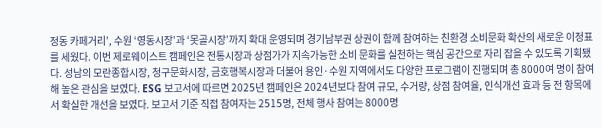정동 카페거리’, 수원 ‘영동시장’과 ‘못골시장’까지 확대 운영되며 경기남부권 상권이 함께 참여하는 친환경 소비문화 확산의 새로운 이정표를 세웠다. 이번 제로웨이스트 캠페인은 전통시장과 상점가가 지속가능한 소비 문화를 실천하는 핵심 공간으로 자리 잡을 수 있도록 기획됐다. 성남의 모란종합시장, 청구문화시장, 금호행복시장과 더불어 용인·수원 지역에서도 다양한 프로그램이 진행되며 총 8000여 명이 참여해 높은 관심을 보였다. ESG 보고서에 따르면 2025년 캠페인은 2024년보다 참여 규모, 수거량, 상점 참여율, 인식개선 효과 등 전 항목에서 확실한 개선을 보였다. 보고서 기준 직접 참여자는 2515명, 전체 행사 참여는 8000명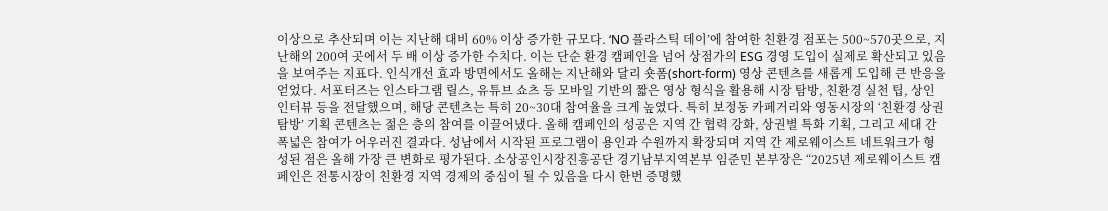이상으로 추산되며 이는 지난해 대비 60% 이상 증가한 규모다. ‘NO 플라스틱 데이’에 참여한 친환경 점포는 500~570곳으로, 지난해의 200여 곳에서 두 배 이상 증가한 수치다. 이는 단순 환경 캠페인을 넘어 상점가의 ESG 경영 도입이 실제로 확산되고 있음을 보여주는 지표다. 인식개선 효과 방면에서도 올해는 지난해와 달리 숏폼(short-form) 영상 콘텐츠를 새롭게 도입해 큰 반응을 얻었다. 서포터즈는 인스타그램 릴스, 유튜브 쇼츠 등 모바일 기반의 짧은 영상 형식을 활용해 시장 탐방, 친환경 실천 팁, 상인 인터뷰 등을 전달했으며, 해당 콘텐츠는 특히 20~30대 참여율을 크게 높였다. 특히 보정동 카페거리와 영동시장의 ‘친환경 상권 탐방’ 기획 콘텐츠는 젊은 층의 참여를 이끌어냈다. 올해 캠페인의 성공은 지역 간 협력 강화, 상권별 특화 기획, 그리고 세대 간 폭넓은 참여가 어우러진 결과다. 성남에서 시작된 프로그램이 용인과 수원까지 확장되며 지역 간 제로웨이스트 네트워크가 형성된 점은 올해 가장 큰 변화로 평가된다. 소상공인시장진흥공단 경기남부지역본부 임준민 본부장은 “2025년 제로웨이스트 캠페인은 전통시장이 친환경 지역 경제의 중심이 될 수 있음을 다시 한번 증명했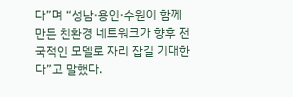다”며 “성남·용인·수원이 함께 만든 친환경 네트워크가 향후 전국적인 모델로 자리 잡길 기대한다”고 말했다.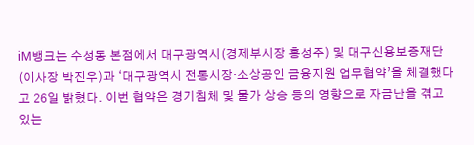iM뱅크는 수성동 본점에서 대구광역시(경제부시장 홍성주) 및 대구신용보증재단(이사장 박진우)과 ‘대구광역시 전통시장·소상공인 금융지원 업무협약’을 체결했다고 26일 밝혔다. 이번 협약은 경기침체 및 물가 상승 등의 영향으로 자금난을 겪고 있는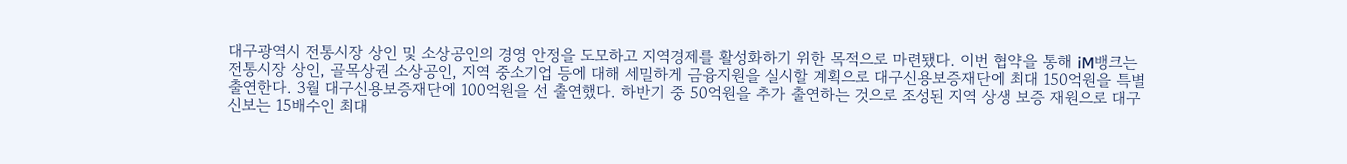대구광역시 전통시장 상인 및 소상공인의 경영 안정을 도모하고 지역경제를 활성화하기 위한 목적으로 마련됐다. 이번 협약을 통해 iM뱅크는 전통시장 상인, 골목상권 소상공인, 지역 중소기업 등에 대해 세밀하게 금융지원을 실시할 계획으로 대구신용보증재단에 최대 150억원을 특별출연한다. 3월 대구신용보증재단에 100억원을 선 출연했다. 하반기 중 50억원을 추가 출연하는 것으로 조성된 지역 상생 보증 재원으로 대구 신보는 15배수인 최대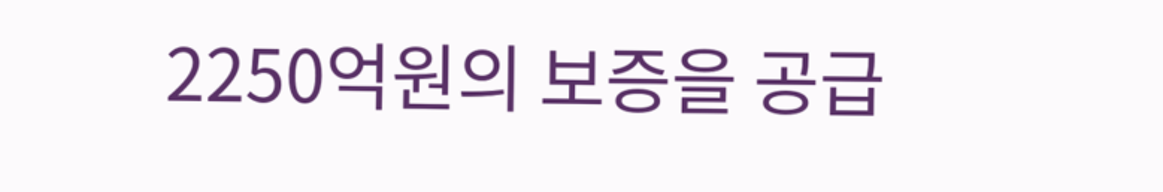2250억원의 보증을 공급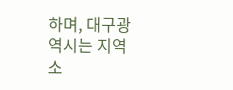하며, 대구광역시는 지역 소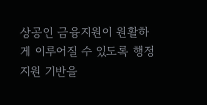상공인 금융지원이 원활하게 이루어질 수 있도록 행정 지원 기반을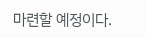마련할 예정이다.